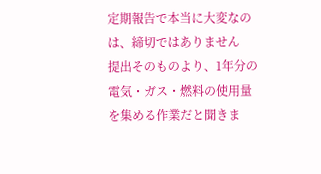定期報告で本当に大変なのは、締切ではありません
提出そのものより、1年分の電気・ガス・燃料の使用量を集める作業だと聞きま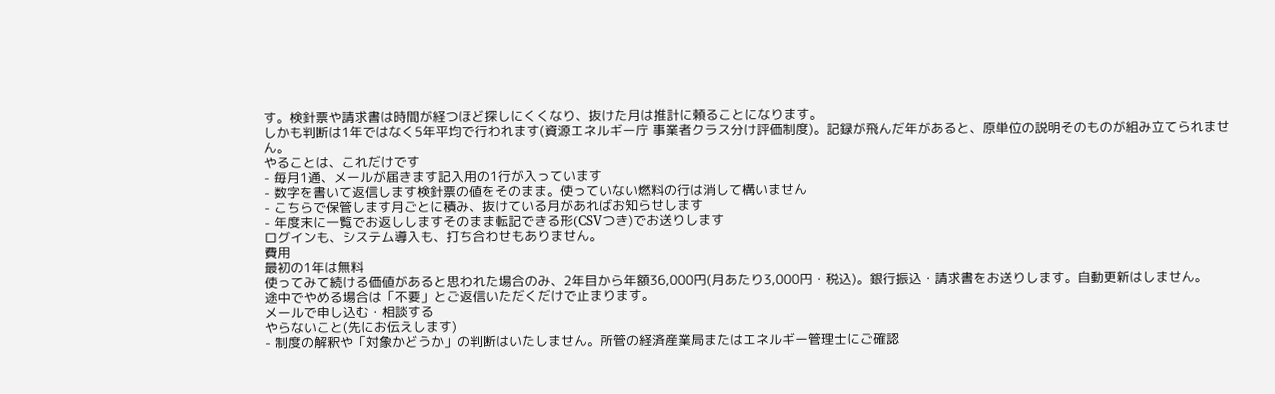す。検針票や請求書は時間が経つほど探しにくくなり、抜けた月は推計に頼ることになります。
しかも判断は1年ではなく5年平均で行われます(資源エネルギー庁 事業者クラス分け評価制度)。記録が飛んだ年があると、原単位の説明そのものが組み立てられません。
やることは、これだけです
- 毎月1通、メールが届きます記入用の1行が入っています
- 数字を書いて返信します検針票の値をそのまま。使っていない燃料の行は消して構いません
- こちらで保管します月ごとに積み、抜けている月があればお知らせします
- 年度末に一覧でお返ししますそのまま転記できる形(CSVつき)でお送りします
ログインも、システム導入も、打ち合わせもありません。
費用
最初の1年は無料
使ってみて続ける価値があると思われた場合のみ、2年目から年額36,000円(月あたり3,000円・税込)。銀行振込・請求書をお送りします。自動更新はしません。
途中でやめる場合は「不要」とご返信いただくだけで止まります。
メールで申し込む・相談する
やらないこと(先にお伝えします)
- 制度の解釈や「対象かどうか」の判断はいたしません。所管の経済産業局またはエネルギー管理士にご確認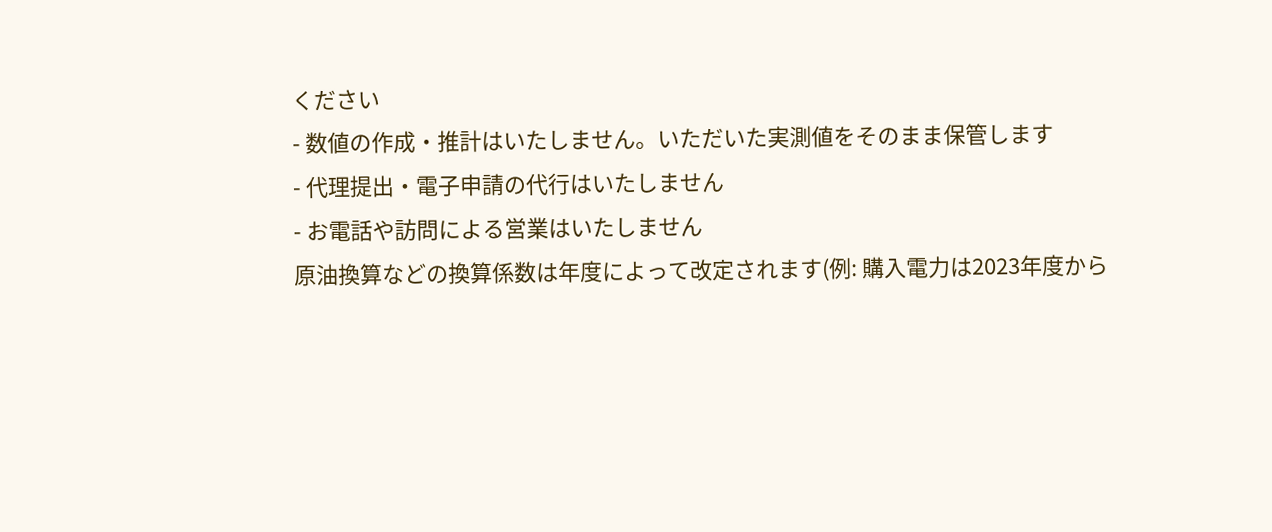ください
- 数値の作成・推計はいたしません。いただいた実測値をそのまま保管します
- 代理提出・電子申請の代行はいたしません
- お電話や訪問による営業はいたしません
原油換算などの換算係数は年度によって改定されます(例: 購入電力は2023年度から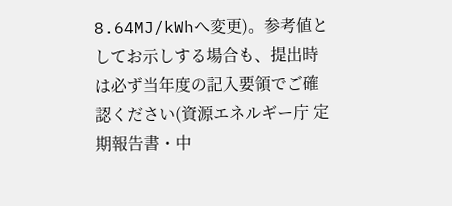8.64MJ/kWhへ変更)。参考値としてお示しする場合も、提出時は必ず当年度の記入要領でご確認ください(資源エネルギー庁 定期報告書・中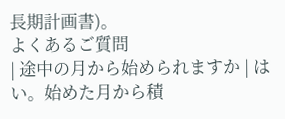長期計画書)。
よくあるご質問
| 途中の月から始められますか | はい。始めた月から積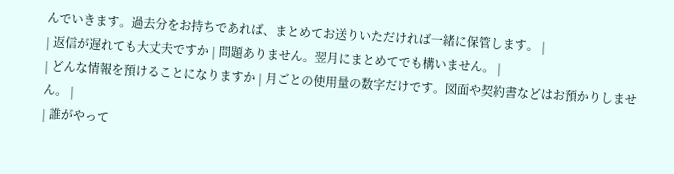んでいきます。過去分をお持ちであれば、まとめてお送りいただければ一緒に保管します。 |
| 返信が遅れても大丈夫ですか | 問題ありません。翌月にまとめてでも構いません。 |
| どんな情報を預けることになりますか | 月ごとの使用量の数字だけです。図面や契約書などはお預かりしません。 |
| 誰がやって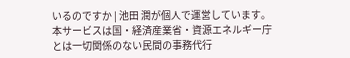いるのですか | 池田 潤が個人で運営しています。本サービスは国・経済産業省・資源エネルギー庁とは一切関係のない民間の事務代行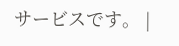サービスです。 |